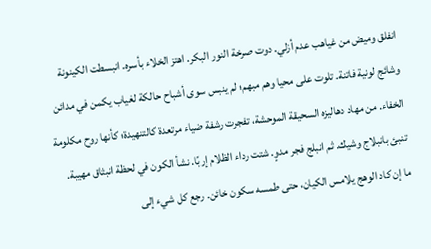انفلق وميض من غياهب عدم أزلي. دوت صرخة النور البكر. اهتز الخلاء بأسره. انبسطت الكينونة وشائج لونية فاتنة. تلوت على محيا وهم مبهم؛ لم ينبس سوى أشباح حالكة لغياب يكمن في مدائن الخفاء. من مهاد دهاليزه السحيقة الموحشة، تفجرت رشفة ضياء مرتعدة كالتنهيدة؛ كأنها روح مكلومة تنبئ بانبلاج وشيك. ثم انبلج فجر مدوٍ. شتت رداء الظلام إربًا. نشأ الكون في لحظة انبثاق مهيبة.
ما إن كاد الوهج يلامس الكيان، حتى طمسه سكون خائن. رجع كل شيء إلى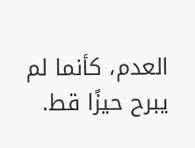العدم، كأنما لم يبرح حيزًا قط.